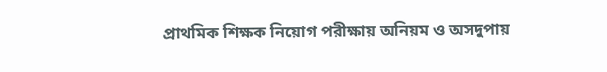প্রাথমিক শিক্ষক নিয়োগ পরীক্ষায় অনিয়ম ও অসদুপায়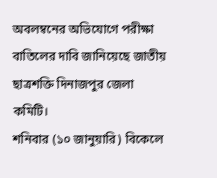অবলম্বনের অভিযোগে পরীক্ষা বাতিলের দাবি জানিয়েছে জাতীয় ছাত্রশক্তি দিনাজপুর জেলা কমিটি।
শনিবার (১০ জানুয়ারি) বিকেলে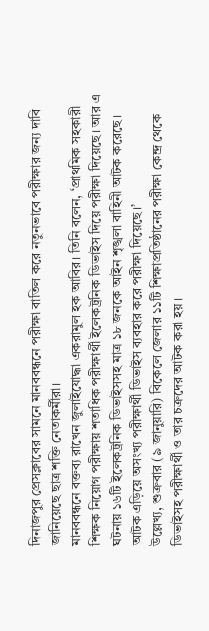দিনাজপুর প্রেসক্লাবের সামনে মানববন্ধনে পরীক্ষা বাতিল করে নতুনভাবে পরীক্ষার জন্য দাবি জানিয়েছে ছাত্র শক্তি নেতাকর্মীরা।
মানববন্ধনে বক্তব্য রাখেন জুলাইযোদ্ধা একরামুল হক আবির। তিনি বলেন, ‘প্রাথমিক সহকারী শিক্ষক নিয়োগ পরীক্ষায় শতাধিক পরীক্ষার্থী ইলেকট্রনিক ডিভাইস দিয়ে পরীক্ষা দিয়েছে। আর এ ঘটনায় ১৬টি ইলেকট্রনিক ডিভাইসসহ মাত্র ১৮ জনকে আইন শৃঙ্খলা বাহিনী আটক করেছে। আটক এড়িয়ে অসংখ্য পরীক্ষার্থী ডিভাইস ব্যবহার করে পরীক্ষা দিয়েছে।’
উল্লেখ্য, শুক্রবার (৯ জানুয়ারি) বিকেলে জেলার ১১টি শিক্ষাপ্রতিষ্ঠানের পরীক্ষা কেন্দ্র থেকে ডিভাইসহ পরীক্ষার্থী ও তার চক্রদের আটক করা হয়।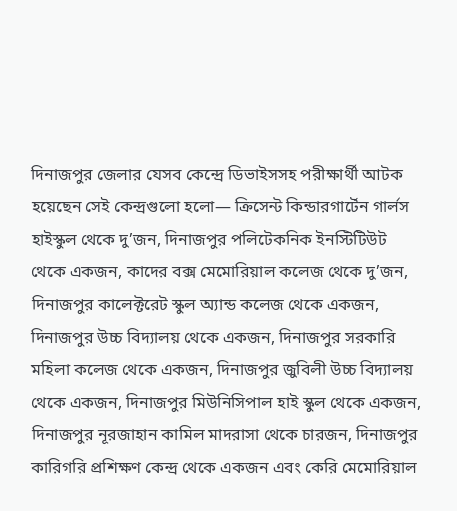দিনাজপুর জেলার যেসব কেন্দ্রে ডিভাইসসহ পরীক্ষার্থী আটক হয়েছেন সেই কেন্দ্রগুলো হলো— ক্রিসেন্ট কিন্ডারগার্টেন গার্লস হাইস্কুল থেকে দু’জন, দিনাজপুর পলিটেকনিক ইনস্টিটিউট থেকে একজন, কাদের বক্স মেমোরিয়াল কলেজ থেকে দু’জন, দিনাজপুর কালেক্টরেট স্কুল অ্যান্ড কলেজ থেকে একজন, দিনাজপুর উচ্চ বিদ্যালয় থেকে একজন, দিনাজপুর সরকারি মহিলা কলেজ থেকে একজন, দিনাজপুর জুবিলী উচ্চ বিদ্যালয় থেকে একজন, দিনাজপুর মিউনিসিপাল হাই স্কুল থেকে একজন, দিনাজপুর নূরজাহান কামিল মাদরাসা থেকে চারজন, দিনাজপুর কারিগরি প্রশিক্ষণ কেন্দ্র থেকে একজন এবং কেরি মেমোরিয়াল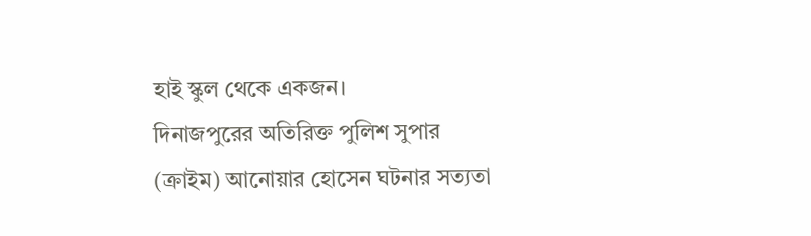হাই স্কুল থেকে একজন।
দিনাজপুরের অতিরিক্ত পুলিশ সুপার (ক্রাইম) আনোয়ার হোসেন ঘটনার সত্যতা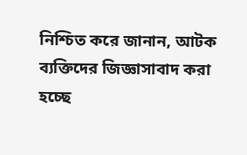নিশ্চিত করে জানান, আটক ব্যক্তিদের জিজ্ঞাসাবাদ করা হচ্ছে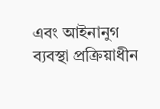এবং আইনানুগ ব্যবস্থা প্রক্রিয়াধীন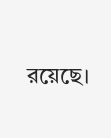রয়েছে।